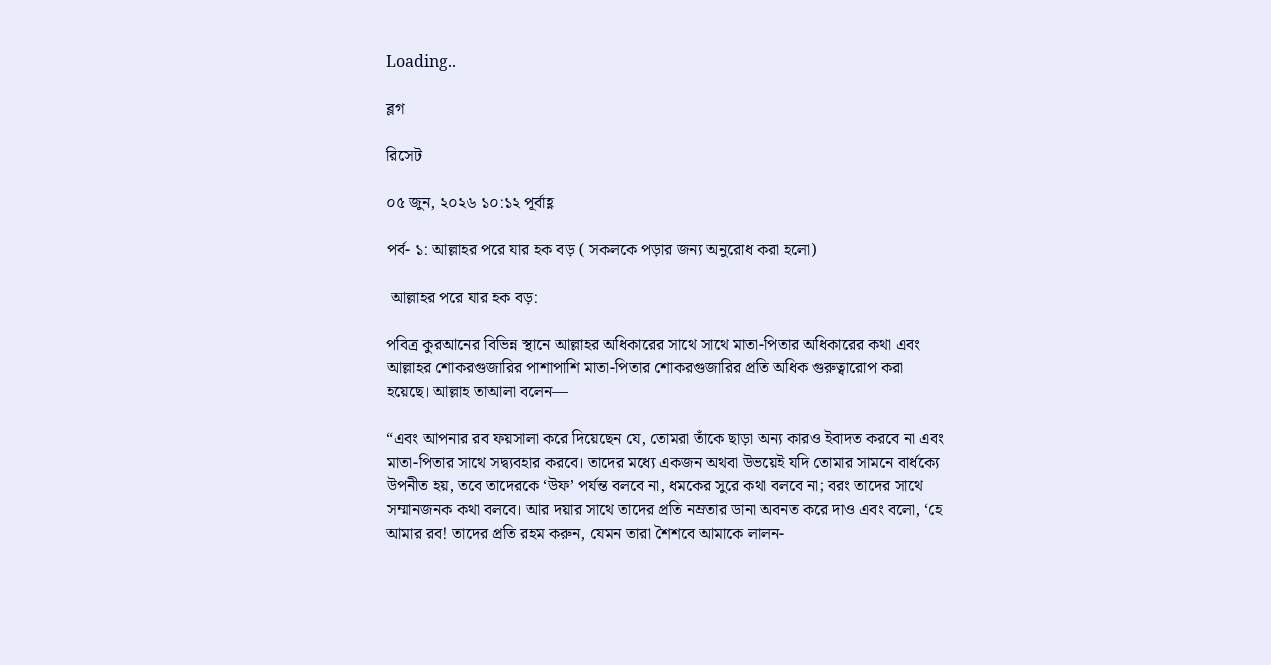Loading..

ব্লগ

রিসেট

০৫ জুন, ২০২৬ ১০:১২ পূর্বাহ্ণ

পর্ব- ১: আল্লাহর পরে যার হক বড় ( সকলকে পড়ার জন্য অনুরোধ করা হলো)

 আল্লাহর পরে যার হক বড়:

পবিত্র কুরআনের বিভিন্ন স্থানে আল্লাহর অধিকারের সাথে সাথে মাতা-পিতার অধিকারের কথা এবং আল্লাহর শোকরগুজারির পাশাপাশি মাতা-পিতার শোকরগুজারির প্রতি অধিক গুরুত্বারোপ করা হয়েছে। আল্লাহ তাআলা বলেন—

“এবং আপনার রব ফয়সালা করে দিয়েছেন যে, তোমরা তাঁকে ছাড়া অন্য কারও ইবাদত করবে না এবং মাতা-পিতার সাথে সদ্ব্যবহার করবে। তাদের মধ্যে একজন অথবা উভয়েই যদি তোমার সামনে বার্ধক্যে উপনীত হয়, তবে তাদেরকে ‘উফ’ পর্যন্ত বলবে না, ধমকের সুরে কথা বলবে না; বরং তাদের সাথে সম্মানজনক কথা বলবে। আর দয়ার সাথে তাদের প্রতি নম্রতার ডানা অবনত করে দাও এবং বলো, ‘হে আমার রব! তাদের প্রতি রহম করুন, যেমন তারা শৈশবে আমাকে লালন-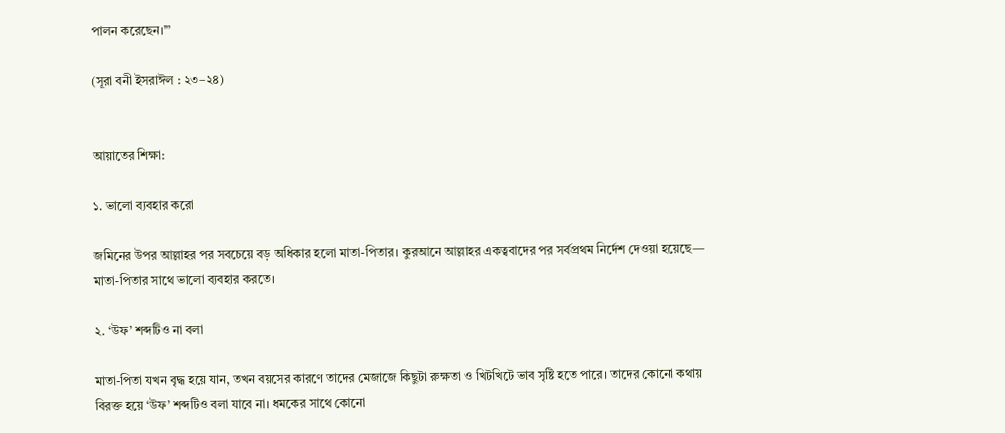পালন করেছেন।’”

(সূরা বনী ইসরাঈল : ২৩–২৪)


আয়াতের শিক্ষা:

১. ভালো ব্যবহার করো

জমিনের উপর আল্লাহর পর সবচেয়ে বড় অধিকার হলো মাতা-পিতার। কুরআনে আল্লাহর একত্ববাদের পর সর্বপ্রথম নির্দেশ দেওয়া হয়েছে— মাতা-পিতার সাথে ভালো ব্যবহার করতে।

২. ‘উফ’ শব্দটিও না বলা

মাতা-পিতা যখন বৃদ্ধ হয়ে যান, তখন বয়সের কারণে তাদের মেজাজে কিছুটা রুক্ষতা ও খিটখিটে ভাব সৃষ্টি হতে পারে। তাদের কোনো কথায় বিরক্ত হয়ে ‘উফ’ শব্দটিও বলা যাবে না। ধমকের সাথে কোনো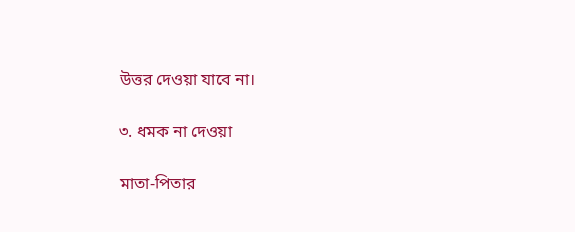উত্তর দেওয়া যাবে না।

৩. ধমক না দেওয়া

মাতা-পিতার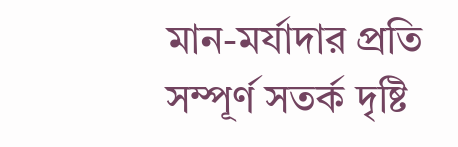মান-মর্যাদার প্রতি সম্পূর্ণ সতর্ক দৃষ্টি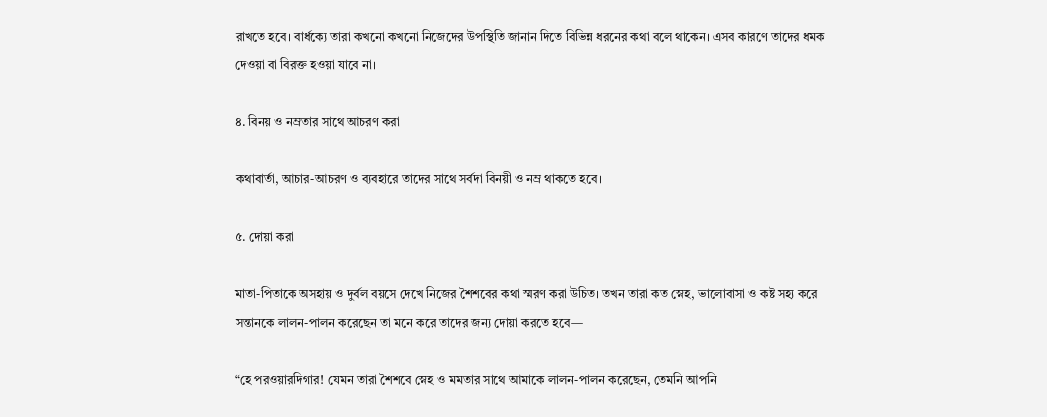রাখতে হবে। বার্ধক্যে তারা কখনো কখনো নিজেদের উপস্থিতি জানান দিতে বিভিন্ন ধরনের কথা বলে থাকেন। এসব কারণে তাদের ধমক দেওয়া বা বিরক্ত হওয়া যাবে না।

৪. বিনয় ও নম্রতার সাথে আচরণ করা

কথাবার্তা, আচার-আচরণ ও ব্যবহারে তাদের সাথে সর্বদা বিনয়ী ও নম্র থাকতে হবে।

৫. দোয়া করা

মাতা-পিতাকে অসহায় ও দুর্বল বয়সে দেখে নিজের শৈশবের কথা স্মরণ করা উচিত। তখন তারা কত স্নেহ, ভালোবাসা ও কষ্ট সহ্য করে সন্তানকে লালন-পালন করেছেন তা মনে করে তাদের জন্য দোয়া করতে হবে—

“হে পরওয়ারদিগার! যেমন তারা শৈশবে স্নেহ ও মমতার সাথে আমাকে লালন-পালন করেছেন, তেমনি আপনি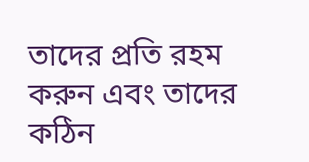তাদের প্রতি রহম করুন এবং তাদের কঠিন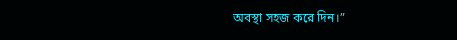অবস্থা সহজ করে দিন।”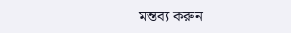মন্তব্য করুন